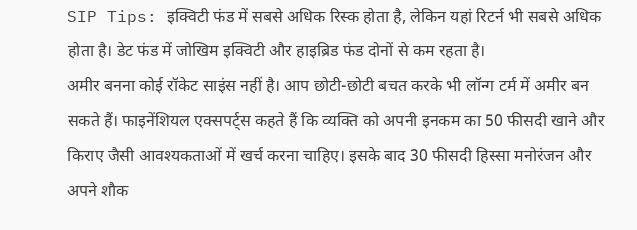SIP Tips: इक्विटी फंड में सबसे अधिक रिस्क होता है, लेकिन यहां रिटर्न भी सबसे अधिक होता है। डेट फंड में जोखिम इक्विटी और हाइब्रिड फंड दोनों से कम रहता है।
अमीर बनना कोई रॉकेट साइंस नहीं है। आप छोटी-छोटी बचत करके भी लॉन्ग टर्म में अमीर बन सकते हैं। फाइनेंशियल एक्सपर्ट्स कहते हैं कि व्यक्ति को अपनी इनकम का 50 फीसदी खाने और किराए जैसी आवश्यकताओं में खर्च करना चाहिए। इसके बाद 30 फीसदी हिस्सा मनोरंजन और अपने शौक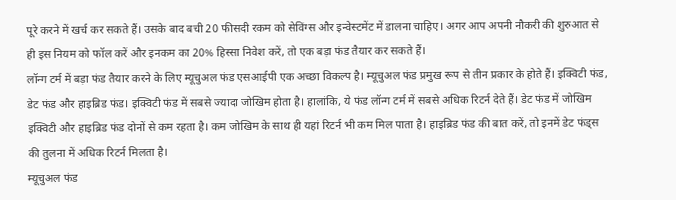पूरे करने में खर्च कर सकते हैं। उसके बाद बची 20 फीसदी रकम को सेविंग्स और इन्वेस्टमेंट में डालना चाहिए। अगर आप अपनी नौकरी की शुरुआत से ही इस नियम को फॉल करें और इनकम का 20% हिस्सा निवेश करें, तो एक बड़ा फंड तैयार कर सकते हैं।
लॉन्ग टर्म में बड़ा फंड तैयार करने के लिए म्यूचुअल फंड एसआईपी एक अच्छा विकल्प है। म्यूचुअल फंड प्रमुख रूप से तीन प्रकार के होते हैं। इक्विटी फंड, डेट फंड और हाइब्रिड फंड। इक्विटी फंड में सबसे ज्यादा जोखिम होता है। हालांकि, ये फंड लॉन्ग टर्म में सबसे अधिक रिटर्न देते हैं। डेट फंड में जोखिम इक्विटी और हाइब्रिड फंड दोनों से कम रहता है। कम जोखिम के साथ ही यहां रिटर्न भी कम मिल पाता है। हाइब्रिड फंड की बात करें, तो इनमें डेट फंड्स की तुलना में अधिक रिटर्न मिलता है।
म्यूचुअल फंड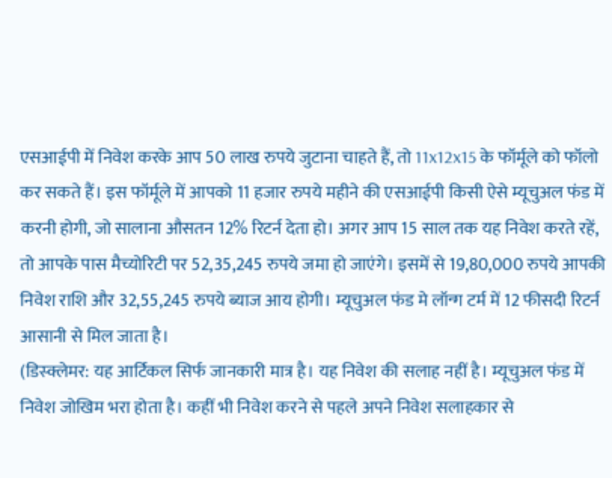एसआईपी में निवेश करके आप 50 लाख रुपये जुटाना चाहते हैं, तो 11x12x15 के फॉर्मूले को फॉलो कर सकते हैं। इस फॉर्मूले में आपको 11 हजार रुपये महीने की एसआईपी किसी ऐसे म्यूचुअल फंड में करनी होगी, जो सालाना औसतन 12% रिटर्न देता हो। अगर आप 15 साल तक यह निवेश करते रहें, तो आपके पास मैच्योरिटी पर 52,35,245 रुपये जमा हो जाएंगे। इसमें से 19,80,000 रुपये आपकी निवेश राशि और 32,55,245 रुपये ब्याज आय होगी। म्यूचुअल फंड मे लॉन्ग टर्म में 12 फीसदी रिटर्न आसानी से मिल जाता है।
(डिस्क्लेमर: यह आर्टिकल सिर्फ जानकारी मात्र है। यह निवेश की सलाह नहीं है। म्यूचुअल फंड में निवेश जोखिम भरा होता है। कहीं भी निवेश करने से पहले अपने निवेश सलाहकार से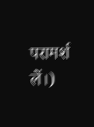परामर्श लें।)